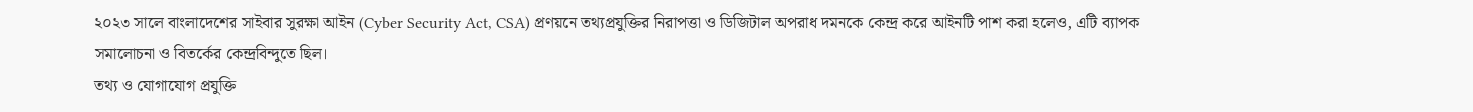২০২৩ সালে বাংলাদেশের সাইবার সুরক্ষা আইন (Cyber Security Act, CSA) প্রণয়নে তথ্যপ্রযুক্তির নিরাপত্তা ও ডিজিটাল অপরাধ দমনকে কেন্দ্র করে আইনটি পাশ করা হলেও, এটি ব্যাপক সমালোচনা ও বিতর্কের কেন্দ্রবিন্দুতে ছিল।
তথ্য ও যোগাযোগ প্রযুক্তি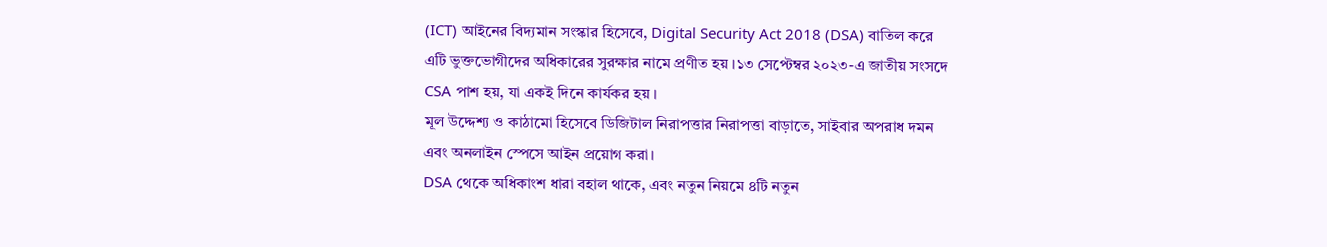(ICT) আইনের বিদ্যমান সংস্কার হিসেবে, Digital Security Act 2018 (DSA) বাতিল করে এটি ভুক্তভোগীদের অধিকারের সুরক্ষার নামে প্রণীত হয় ।১৩ সেপ্টেম্বর ২০২৩-এ জাতীয় সংসদে CSA পাশ হয়, যা একই দিনে কার্যকর হয় ।
মূল উদ্দেশ্য ও কাঠামো হিসেবে ডিজিটাল নিরাপত্তার নিরাপত্তা বাড়াতে, সাইবার অপরাধ দমন এবং অনলাইন স্পেসে আইন প্রয়োগ করা।
DSA থেকে অধিকাংশ ধারা বহাল থাকে, এবং নতুন নিয়মে ৪টি নতুন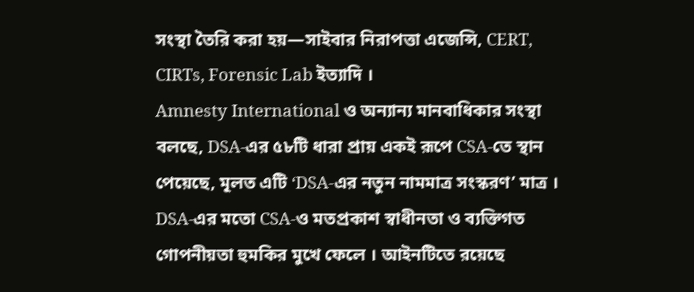সংস্থা তৈরি করা হয়—সাইবার নিরাপত্তা এজেন্সি, CERT, CIRTs, Forensic Lab ইত্যাদি ।
Amnesty International ও অন্যান্য মানবাধিকার সংস্থা বলছে, DSA-এর ৫৮টি ধারা প্রায় একই রূপে CSA-তে স্থান পেয়েছে, মূলত এটি ‘DSA-এর নতুন নামমাত্র সংস্করণ’ মাত্র । DSA-এর মতো CSA-ও মতপ্রকাশ স্বাধীনতা ও ব্যক্তিগত গোপনীয়তা হুমকির মুখে ফেলে । আইনটিতে রয়েছে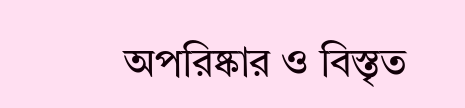অপরিষ্কার ও বিস্তৃত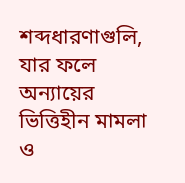শব্দধারণাগুলি, যার ফলে অন্যায়ের ভিত্তিহীন মামলা ও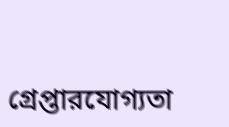গ্রেপ্তারযোগ্যতা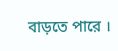বাড়তে পারে ।